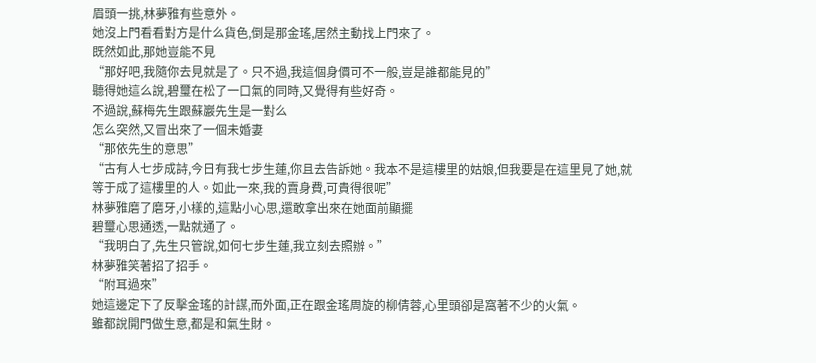眉頭一挑,林夢雅有些意外。
她沒上門看看對方是什么貨色,倒是那金瑤,居然主動找上門來了。
既然如此,那她豈能不見
“那好吧,我隨你去見就是了。只不過,我這個身價可不一般,豈是誰都能見的”
聽得她這么說,碧璽在松了一口氣的同時,又覺得有些好奇。
不過說,蘇梅先生跟蘇巖先生是一對么
怎么突然,又冒出來了一個未婚妻
“那依先生的意思”
“古有人七步成詩,今日有我七步生蓮,你且去告訴她。我本不是這樓里的姑娘,但我要是在這里見了她,就等于成了這樓里的人。如此一來,我的賣身費,可貴得很呢”
林夢雅磨了磨牙,小樣的,這點小心思,還敢拿出來在她面前顯擺
碧璽心思通透,一點就通了。
“我明白了,先生只管說,如何七步生蓮,我立刻去照辦。”
林夢雅笑著招了招手。
“附耳過來”
她這邊定下了反擊金瑤的計謀,而外面,正在跟金瑤周旋的柳倩蓉,心里頭卻是窩著不少的火氣。
雖都說開門做生意,都是和氣生財。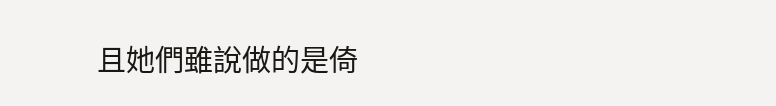且她們雖說做的是倚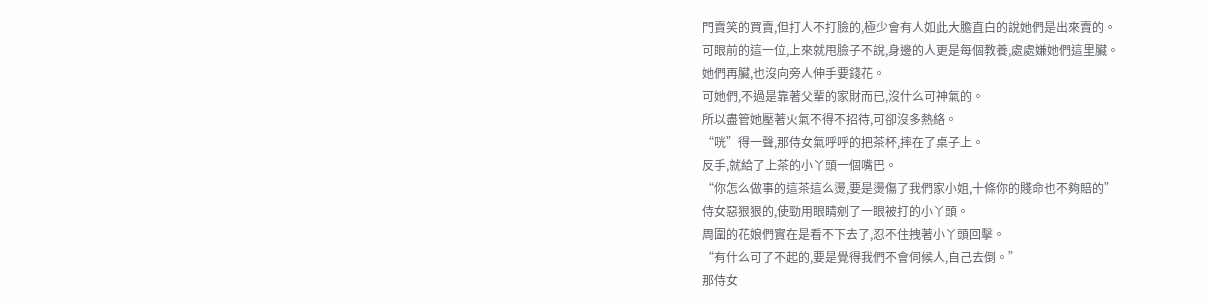門賣笑的買賣,但打人不打臉的,極少會有人如此大膽直白的說她們是出來賣的。
可眼前的這一位,上來就甩臉子不說,身邊的人更是每個教養,處處嫌她們這里臟。
她們再臟,也沒向旁人伸手要錢花。
可她們,不過是靠著父輩的家財而已,沒什么可神氣的。
所以盡管她壓著火氣不得不招待,可卻沒多熱絡。
“咣”得一聲,那侍女氣呼呼的把茶杯,摔在了桌子上。
反手,就給了上茶的小丫頭一個嘴巴。
“你怎么做事的這茶這么燙,要是燙傷了我們家小姐,十條你的賤命也不夠賠的”
侍女惡狠狠的,使勁用眼睛剜了一眼被打的小丫頭。
周圍的花娘們實在是看不下去了,忍不住拽著小丫頭回擊。
“有什么可了不起的,要是覺得我們不會伺候人,自己去倒。”
那侍女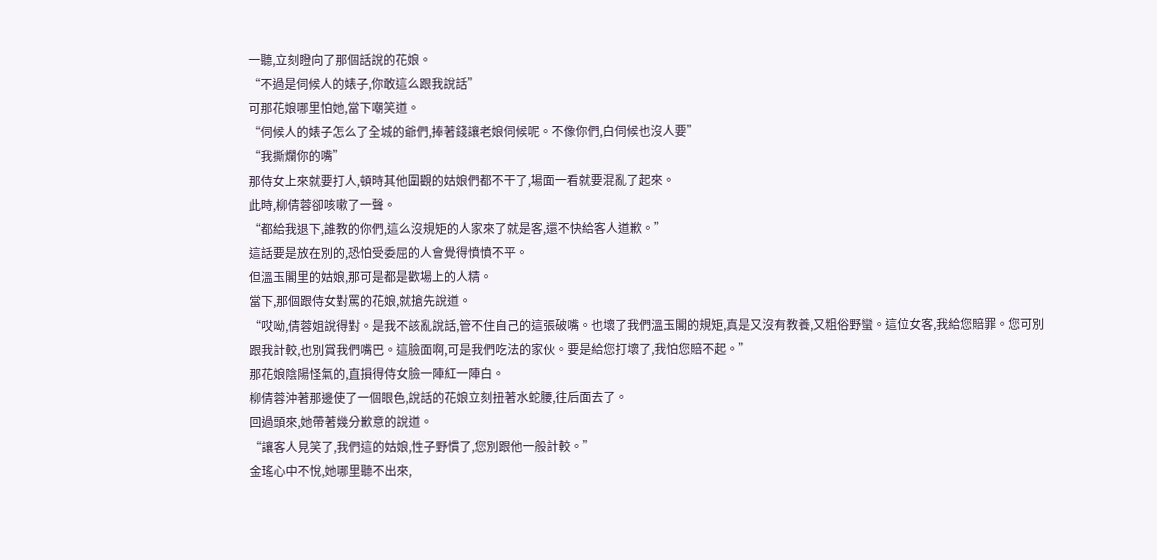一聽,立刻瞪向了那個話說的花娘。
“不過是伺候人的婊子,你敢這么跟我說話”
可那花娘哪里怕她,當下嘲笑道。
“伺候人的婊子怎么了全城的爺們,捧著錢讓老娘伺候呢。不像你們,白伺候也沒人要”
“我撕爛你的嘴”
那侍女上來就要打人,頓時其他圍觀的姑娘們都不干了,場面一看就要混亂了起來。
此時,柳倩蓉卻咳嗽了一聲。
“都給我退下,誰教的你們,這么沒規矩的人家來了就是客,還不快給客人道歉。”
這話要是放在別的,恐怕受委屈的人會覺得憤憤不平。
但溫玉閣里的姑娘,那可是都是歡場上的人精。
當下,那個跟侍女對罵的花娘,就搶先說道。
“哎呦,倩蓉姐說得對。是我不該亂說話,管不住自己的這張破嘴。也壞了我們溫玉閣的規矩,真是又沒有教養,又粗俗野蠻。這位女客,我給您賠罪。您可別跟我計較,也別賞我們嘴巴。這臉面啊,可是我們吃法的家伙。要是給您打壞了,我怕您賠不起。”
那花娘陰陽怪氣的,直損得侍女臉一陣紅一陣白。
柳倩蓉沖著那邊使了一個眼色,說話的花娘立刻扭著水蛇腰,往后面去了。
回過頭來,她帶著幾分歉意的說道。
“讓客人見笑了,我們這的姑娘,性子野慣了,您別跟他一般計較。”
金瑤心中不悅,她哪里聽不出來,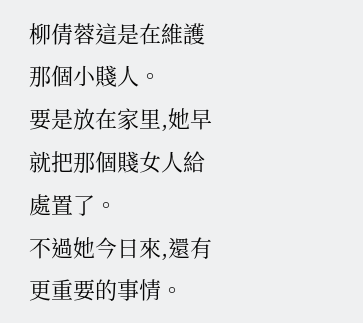柳倩蓉這是在維護那個小賤人。
要是放在家里,她早就把那個賤女人給處置了。
不過她今日來,還有更重要的事情。